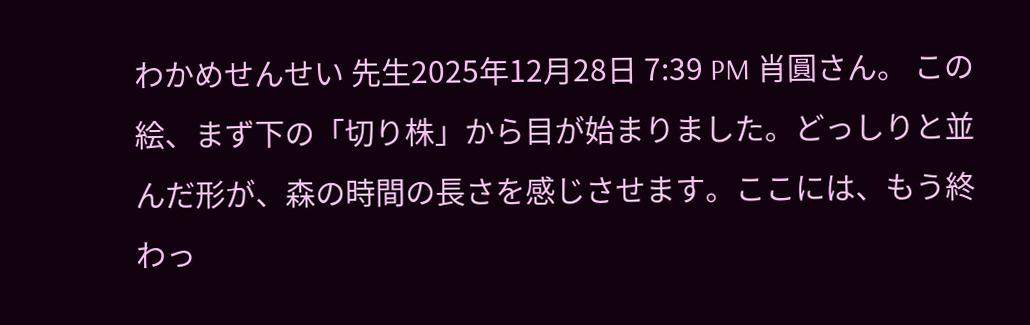わかめせんせい 先生2025年12月28日 7:39 PM 肖圓さん。 この絵、まず下の「切り株」から目が始まりました。どっしりと並んだ形が、森の時間の長さを感じさせます。ここには、もう終わっ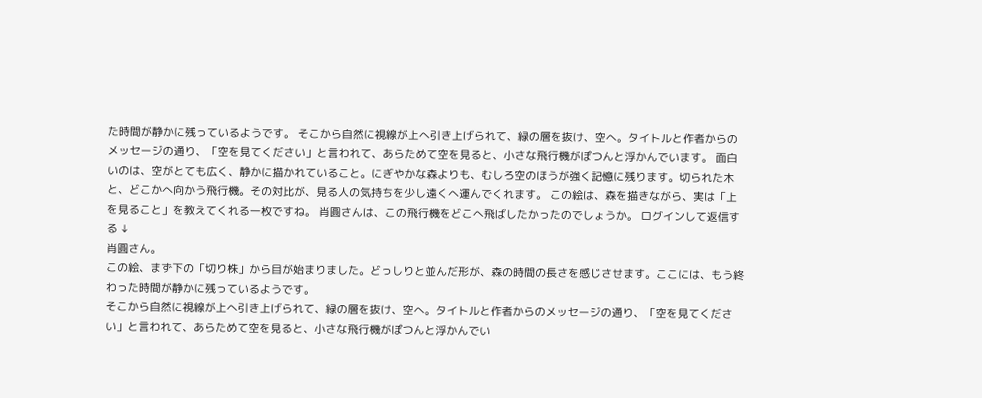た時間が静かに残っているようです。 そこから自然に視線が上へ引き上げられて、緑の層を抜け、空へ。タイトルと作者からのメッセージの通り、「空を見てください」と言われて、あらためて空を見ると、小さな飛行機がぽつんと浮かんでいます。 面白いのは、空がとても広く、静かに描かれていること。にぎやかな森よりも、むしろ空のほうが強く記憶に残ります。切られた木と、どこかへ向かう飛行機。その対比が、見る人の気持ちを少し遠くへ運んでくれます。 この絵は、森を描きながら、実は「上を見ること」を教えてくれる一枚ですね。 肖圓さんは、この飛行機をどこへ飛ばしたかったのでしょうか。 ログインして返信する ↓
肖圓さん。
この絵、まず下の「切り株」から目が始まりました。どっしりと並んだ形が、森の時間の長さを感じさせます。ここには、もう終わった時間が静かに残っているようです。
そこから自然に視線が上へ引き上げられて、緑の層を抜け、空へ。タイトルと作者からのメッセージの通り、「空を見てください」と言われて、あらためて空を見ると、小さな飛行機がぽつんと浮かんでい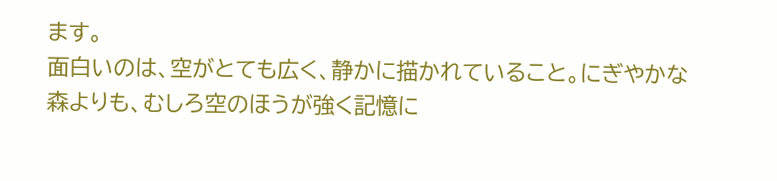ます。
面白いのは、空がとても広く、静かに描かれていること。にぎやかな森よりも、むしろ空のほうが強く記憶に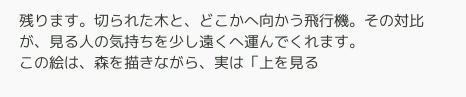残ります。切られた木と、どこかへ向かう飛行機。その対比が、見る人の気持ちを少し遠くへ運んでくれます。
この絵は、森を描きながら、実は「上を見る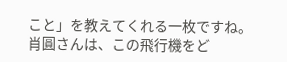こと」を教えてくれる一枚ですね。
肖圓さんは、この飛行機をど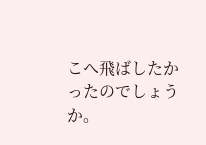こへ飛ばしたかったのでしょうか。